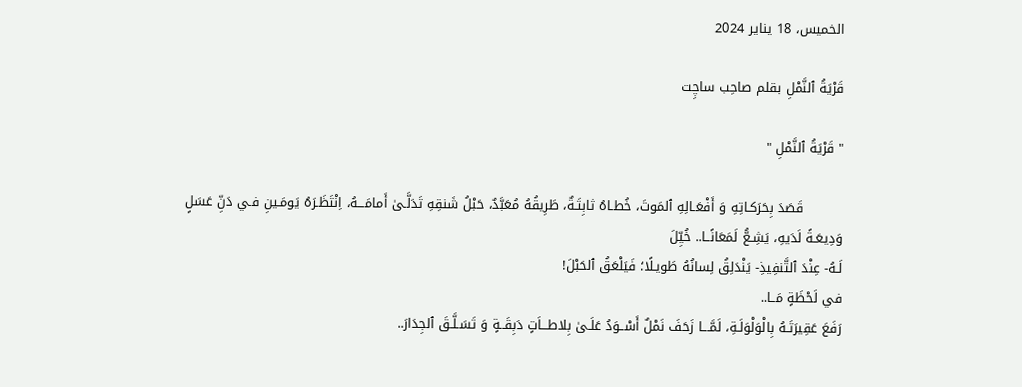الخميس، 18 يناير 2024

قَرْيَةُ ٱلنَّمْلِ بقلم صاحِب ساچِت

" قَرْيَةُ ٱلنَّمْلِ "

         قَصَدَ بِحَرَكـاتِهِ وَ أَفْعَـالِهِ ٱلمَوتَ، خُطـاهُ ثابِتَـةٌ، طَرِيقُهُ مُعَبَّدٌ، حَبْلُ شَنقِهِ تَدَلَّـىٰ أَمامَـــهُ، اِنْتَظَـرَهُ يَومَـينِ فـي دَنِّ عَسَلٍ وَدِيعَـةً لَدَيهِ، يَشِـعُّ لَمَعَانًــا.. خُيِّلَ
لَـهُ- عِنْدَ ٱلتَّنفِيذِ- يَنْدَلِقُ لِسانُهُ طَويـلًا؛ فَيَلْعَقُ ٱلحَبْلَ!
في لَحْظَةٍ مَــا..
رَفَعَ عَقِيرَتَـهُ بِالْوَلْوَلَـةِ، لَمَّـــا زَحَفَ نَمْلٌ أَسْــوَدُ عَلَـىٰ بِلاطـــاَتٍ دَبِقَــةٍ وَ تَسَـلَّـقَ ٱلجِدَارَ..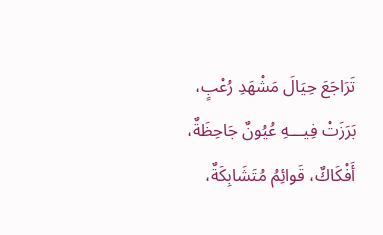تَرَاجَعَ حِيَالَ مَشْهَدِ رُعْبٍ، بَرَزَتْ فِيـــهِ عُيُونٌ جَاحِظَةٌ، أَفْكَاكٌ، قَوائِمُ مُتَشَابِكَةٌ،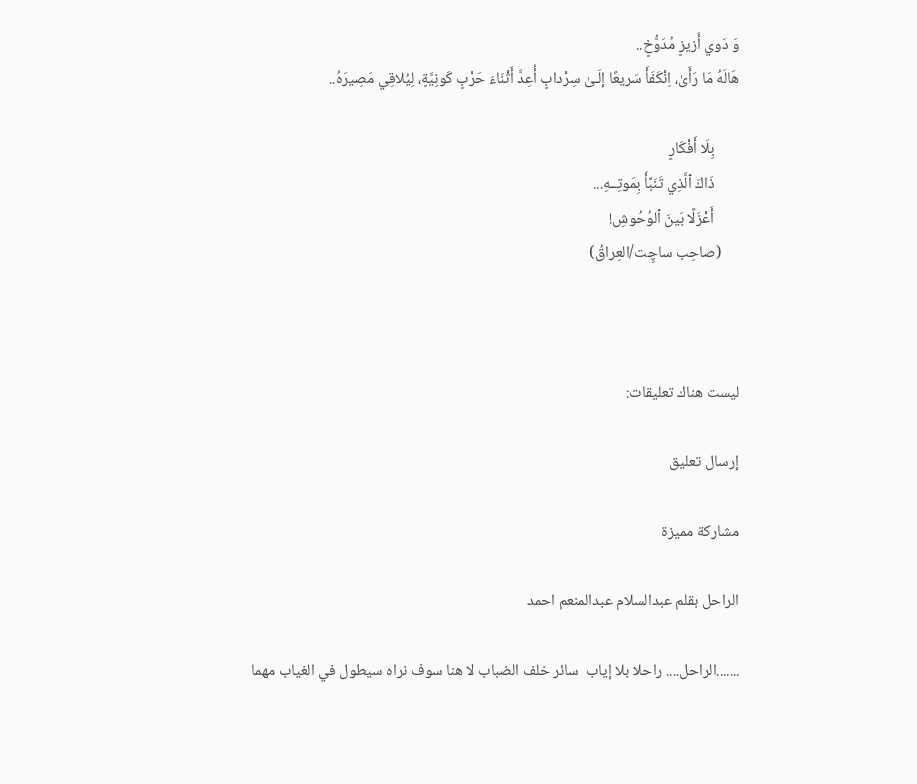وَ دَوي أَزيزٍ مُدَوُّخٍ..
هَالَهُ مَا رَأَىٰ، اِنْكَفَأَ سَريعًا إلَـىٰ سِرْدابٍ أُعِدَّ أَثْنَاءَ حَرْبٍ كَونِيَّةٍ، لِيُلاقِي مَصِيرَهُ..

       بِلَا أَفْكَارٍ
       ذَاكَ ٱلَّذِي تَنَبَّأَ بِمَوتِــهِ...
       أَعْزَلًا بَينَ ٱلوُحُوشِ!
     (صاحِب ساچِت/العِراقُ)



ليست هناك تعليقات:

إرسال تعليق

مشاركة مميزة

الراحل بقلم عبدالسلام عبدالمنعم احمد

.......الراحل.... راحلا بلا إياب  سائر خلف الضباب لا هنا سوف نراه سيطول في الغياب مهما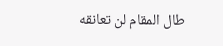طال المقام لن تعانقه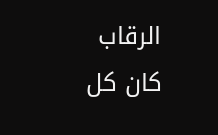الرقاب  كان كل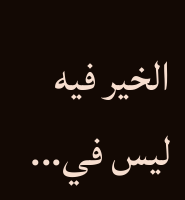الخير فيه ليس في...